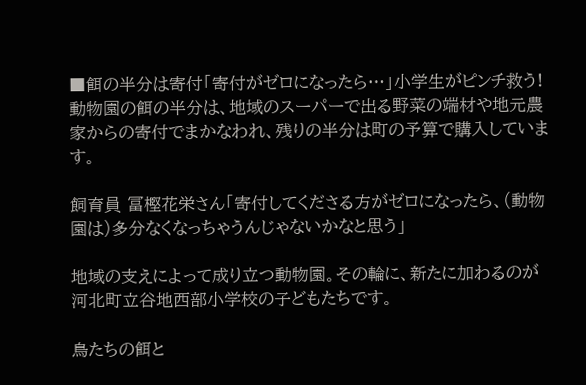■餌の半分は寄付「寄付がゼロになったら…」小学生がピンチ救う!
動物園の餌の半分は、地域のスーパーで出る野菜の端材や地元農家からの寄付でまかなわれ、残りの半分は町の予算で購入しています。

飼育員 冨樫花栄さん「寄付してくださる方がゼロになったら、(動物園は)多分なくなっちゃうんじゃないかなと思う」

地域の支えによって成り立つ動物園。その輪に、新たに加わるのが河北町立谷地西部小学校の子どもたちです。

鳥たちの餌と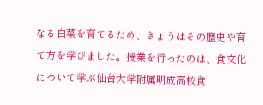なる白菜を育てるため、きょうはその歴史や育て方を学びました。授業を行ったのは、食文化について学ぶ仙台大学附属明成高校食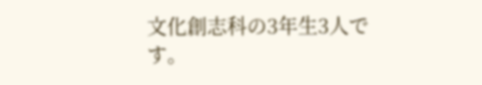文化創志科の3年生3人です。